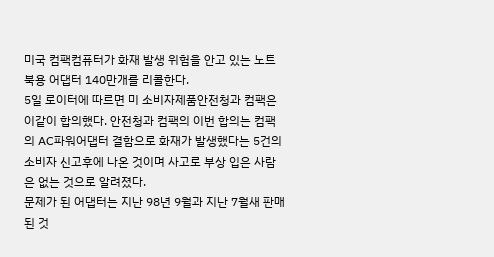미국 컴팩컴퓨터가 화재 발생 위험을 안고 있는 노트북용 어댑터 140만개를 리콜한다.
5일 로이터에 따르면 미 소비자제품안전청과 컴팩은 이같이 합의했다. 안전청과 컴팩의 이번 합의는 컴팩의 AC파워어댑터 결함으로 화재가 발생했다는 5건의 소비자 신고후에 나온 것이며 사고로 부상 입은 사람은 없는 것으로 알려졌다.
문제가 된 어댑터는 지난 98년 9월과 지난 7월새 판매된 것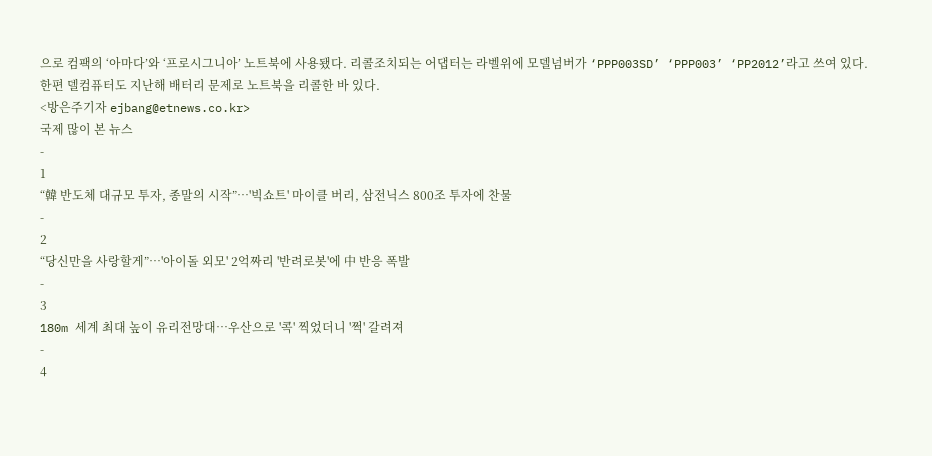으로 컴팩의 ‘아마다’와 ‘프로시그니아’ 노트북에 사용됐다. 리콜조치되는 어댑터는 라벨위에 모델넘버가 ‘PPP003SD’ ‘PPP003’ ‘PP2012’라고 쓰여 있다.
한편 델컴퓨터도 지난해 배터리 문제로 노트북을 리콜한 바 있다.
<방은주기자 ejbang@etnews.co.kr>
국제 많이 본 뉴스
-
1
“韓 반도체 대규모 투자, 종말의 시작”…'빅쇼트' 마이클 버리, 삼전닉스 800조 투자에 찬물
-
2
“당신만을 사랑할게”…'아이돌 외모' 2억짜리 '반려로봇'에 中 반응 폭발
-
3
180m 세계 최대 높이 유리전망대…우산으로 '콕' 찍었더니 '쩍' 갈려져
-
4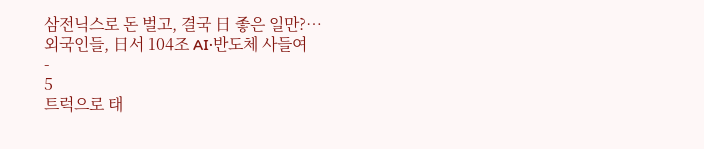삼전닉스로 돈 벌고, 결국 日 좋은 일만?…외국인들, 日서 104조 AI·반도체 사들여
-
5
트럭으로 태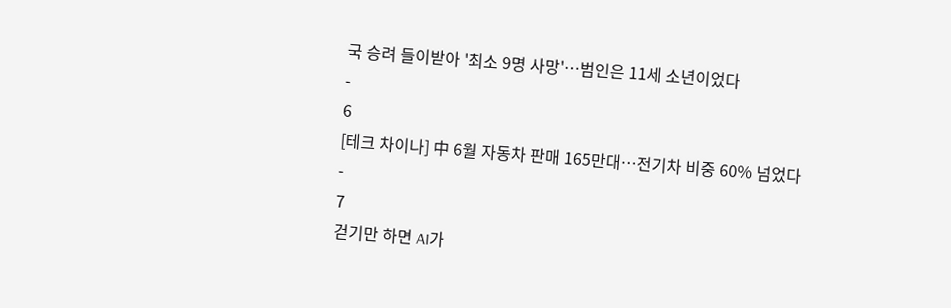국 승려 들이받아 '최소 9명 사망'…범인은 11세 소년이었다
-
6
[테크 차이나] 中 6월 자동차 판매 165만대…전기차 비중 60% 넘었다
-
7
걷기만 하면 AI가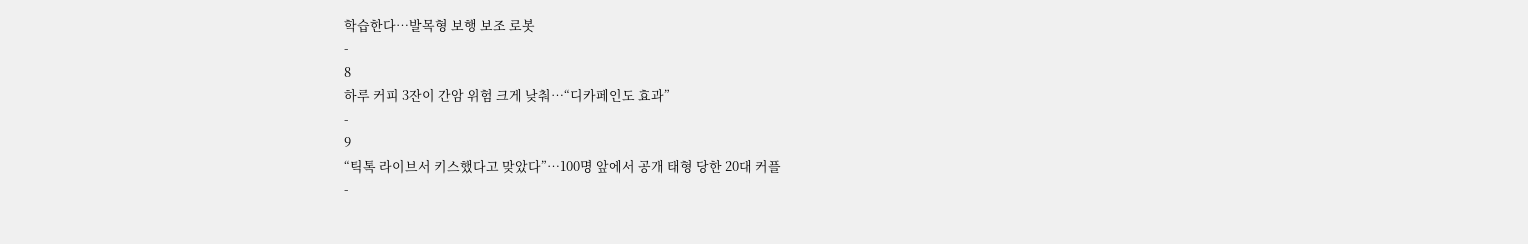학습한다…발목형 보행 보조 로봇
-
8
하루 커피 3잔이 간암 위험 크게 낮춰…“디카페인도 효과”
-
9
“틱톡 라이브서 키스했다고 맞았다”…100명 앞에서 공개 태형 당한 20대 커플
-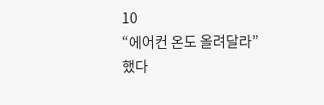10
“에어컨 온도 올려달라” 했다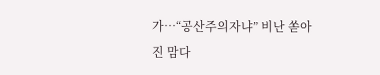가…“공산주의자냐” 비난 쏟아진 맘다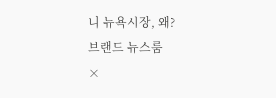니 뉴욕시장, 왜?
브랜드 뉴스룸
×